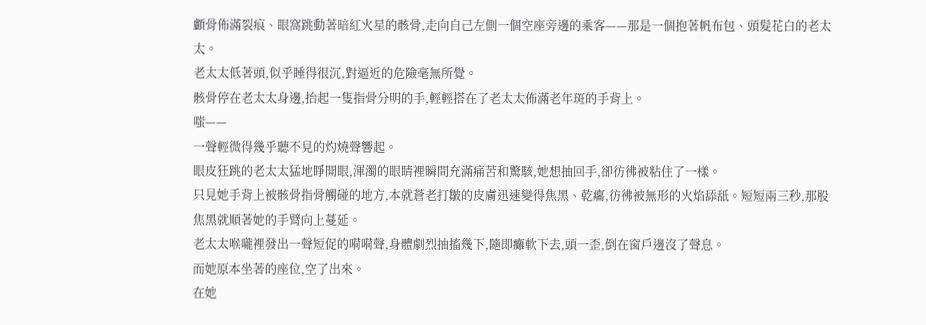顱骨佈滿裂痕、眼窩跳動著暗紅火星的骸骨,走向自己左側一個空座旁邊的乘客——那是一個抱著帆布包、頭髮花白的老太太。
老太太低著頭,似乎睡得很沉,對逼近的危險毫無所覺。
骸骨停在老太太身邊,抬起一隻指骨分明的手,輕輕搭在了老太太佈滿老年斑的手背上。
嗤——
一聲輕微得幾乎聽不見的灼燒聲響起。
眼皮狂跳的老太太猛地睜開眼,渾濁的眼睛裡瞬間充滿痛苦和驚駭,她想抽回手,卻彷彿被粘住了一樣。
只見她手背上被骸骨指骨觸碰的地方,本就蒼老打皺的皮膚迅速變得焦黑、乾癟,彷彿被無形的火焰舔舐。短短兩三秒,那股焦黑就順著她的手臂向上蔓延。
老太太喉嚨裡發出一聲短促的嗬嗬聲,身體劇烈抽搐幾下,隨即癱軟下去,頭一歪,倒在窗戶邊沒了聲息。
而她原本坐著的座位,空了出來。
在她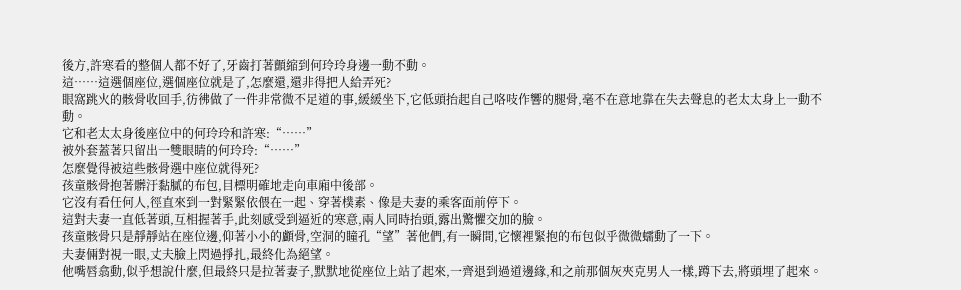後方,許寒看的整個人都不好了,牙齒打著顫縮到何玲玲身邊一動不動。
這……這選個座位,選個座位就是了,怎麼還,還非得把人給弄死?
眼窩跳火的骸骨收回手,彷彿做了一件非常微不足道的事,緩緩坐下,它低頭抬起自己咯吱作響的腿骨,毫不在意地靠在失去聲息的老太太身上一動不動。
它和老太太身後座位中的何玲玲和許寒:“……”
被外套蓋著只留出一雙眼睛的何玲玲:“……”
怎麼覺得被這些骸骨選中座位就得死?
孩童骸骨抱著髒汙黏膩的布包,目標明確地走向車廂中後部。
它沒有看任何人,徑直來到一對緊緊依偎在一起、穿著樸素、像是夫妻的乘客面前停下。
這對夫妻一直低著頭,互相握著手,此刻感受到逼近的寒意,兩人同時抬頭,露出驚懼交加的臉。
孩童骸骨只是靜靜站在座位邊,仰著小小的顱骨,空洞的瞳孔“望”著他們,有一瞬間,它懷裡緊抱的布包似乎微微蠕動了一下。
夫妻倆對視一眼,丈夫臉上閃過掙扎,最終化為絕望。
他嘴唇翕動,似乎想說什麼,但最終只是拉著妻子,默默地從座位上站了起來,一齊退到過道邊緣,和之前那個灰夾克男人一樣,蹲下去,將頭埋了起來。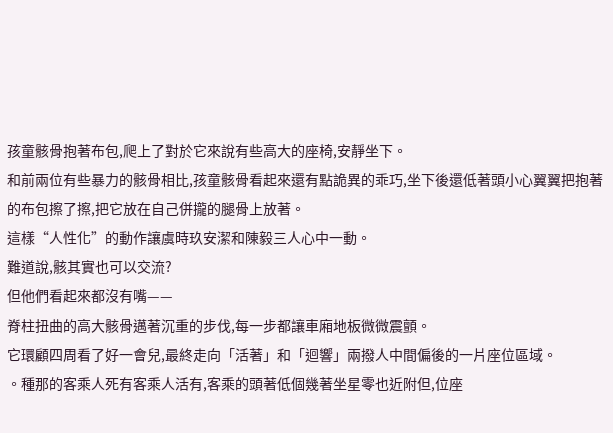孩童骸骨抱著布包,爬上了對於它來說有些高大的座椅,安靜坐下。
和前兩位有些暴力的骸骨相比,孩童骸骨看起來還有點詭異的乖巧,坐下後還低著頭小心翼翼把抱著的布包擦了擦,把它放在自己併攏的腿骨上放著。
這樣“人性化”的動作讓虞時玖安潔和陳毅三人心中一動。
難道說,骸其實也可以交流?
但他們看起來都沒有嘴——
脊柱扭曲的高大骸骨邁著沉重的步伐,每一步都讓車廂地板微微震顫。
它環顧四周看了好一會兒,最終走向「活著」和「迴響」兩撥人中間偏後的一片座位區域。
。種那的客乘人死有客乘人活有,客乘的頭著低個幾著坐星零也近附但,位座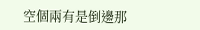空個兩有是倒邊那